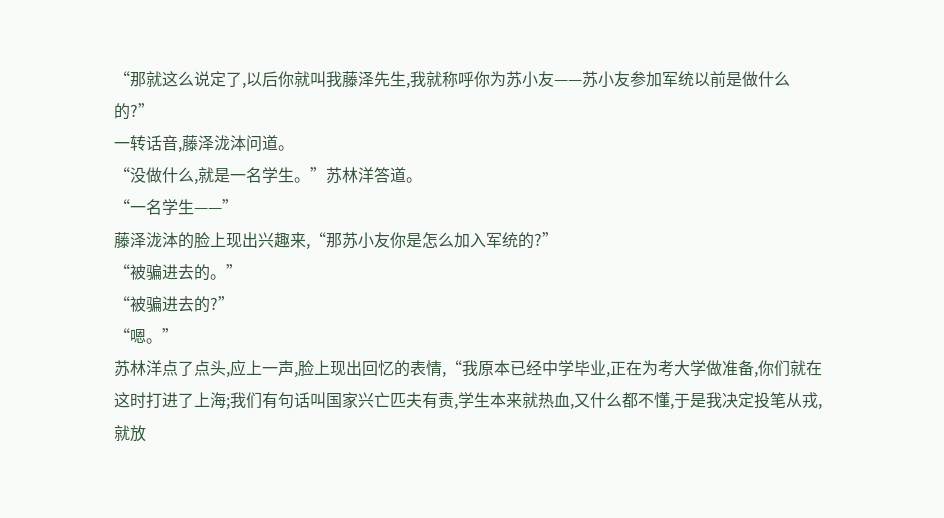“那就这么说定了,以后你就叫我藤泽先生,我就称呼你为苏小友——苏小友参加军统以前是做什么的?”
一转话音,藤泽泷泍问道。
“没做什么,就是一名学生。”苏林洋答道。
“一名学生——”
藤泽泷泍的脸上现出兴趣来,“那苏小友你是怎么加入军统的?”
“被骗进去的。”
“被骗进去的?”
“嗯。”
苏林洋点了点头,应上一声,脸上现出回忆的表情,“我原本已经中学毕业,正在为考大学做准备,你们就在这时打进了上海;我们有句话叫国家兴亡匹夫有责,学生本来就热血,又什么都不懂,于是我决定投笔从戎,就放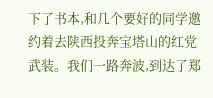下了书本,和几个要好的同学邀约着去陕西投奔宝塔山的红党武装。我们一路奔波,到达了郑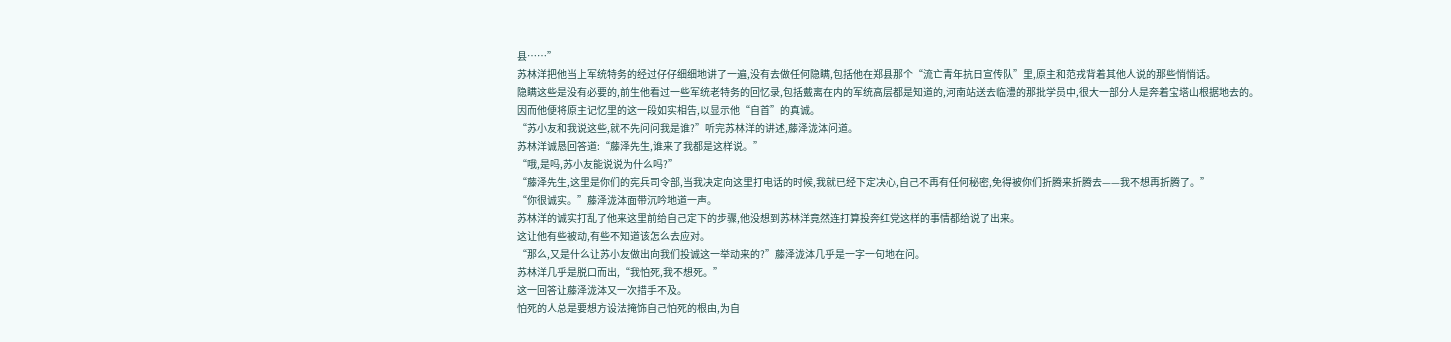县……”
苏林洋把他当上军统特务的经过仔仔细细地讲了一遍,没有去做任何隐瞒,包括他在郑县那个“流亡青年抗日宣传队”里,原主和范戎背着其他人说的那些悄悄话。
隐瞒这些是没有必要的,前生他看过一些军统老特务的回忆录,包括戴离在内的军统高层都是知道的,河南站送去临澧的那批学员中,很大一部分人是奔着宝塔山根据地去的。
因而他便将原主记忆里的这一段如实相告,以显示他“自首”的真诚。
“苏小友和我说这些,就不先问问我是谁?”听完苏林洋的讲述,藤泽泷泍问道。
苏林洋诚恳回答道:“藤泽先生,谁来了我都是这样说。”
“哦,是吗,苏小友能说说为什么吗?”
“藤泽先生,这里是你们的宪兵司令部,当我决定向这里打电话的时候,我就已经下定决心,自己不再有任何秘密,免得被你们折腾来折腾去——我不想再折腾了。”
“你很诚实。”藤泽泷泍面带沉吟地道一声。
苏林洋的诚实打乱了他来这里前给自己定下的步骤,他没想到苏林洋竟然连打算投奔红党这样的事情都给说了出来。
这让他有些被动,有些不知道该怎么去应对。
“那么,又是什么让苏小友做出向我们投诚这一举动来的?”藤泽泷泍几乎是一字一句地在问。
苏林洋几乎是脱口而出,“我怕死,我不想死。”
这一回答让藤泽泷泍又一次措手不及。
怕死的人总是要想方设法掩饰自己怕死的根由,为自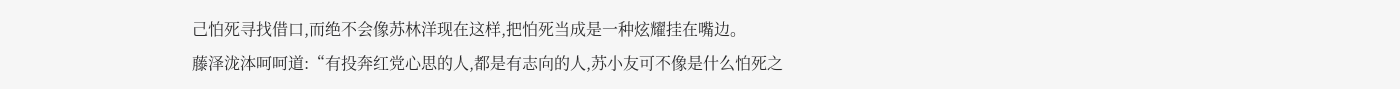己怕死寻找借口,而绝不会像苏林洋现在这样,把怕死当成是一种炫耀挂在嘴边。
藤泽泷泍呵呵道:“有投奔红党心思的人,都是有志向的人,苏小友可不像是什么怕死之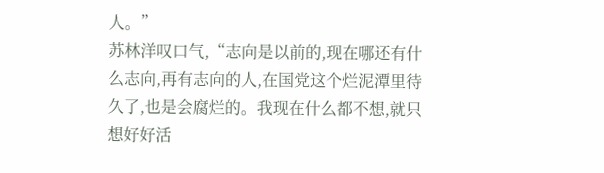人。”
苏林洋叹口气,“志向是以前的,现在哪还有什么志向,再有志向的人,在国党这个烂泥潭里待久了,也是会腐烂的。我现在什么都不想,就只想好好活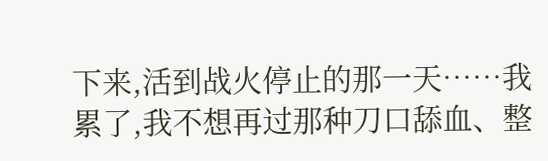下来,活到战火停止的那一天……我累了,我不想再过那种刀口舔血、整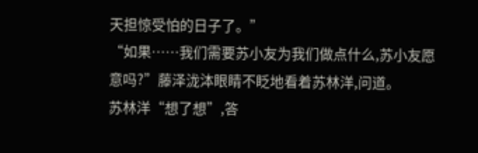天担惊受怕的日子了。”
“如果……我们需要苏小友为我们做点什么,苏小友愿意吗?”藤泽泷泍眼睛不眨地看着苏林洋,问道。
苏林洋“想了想”,答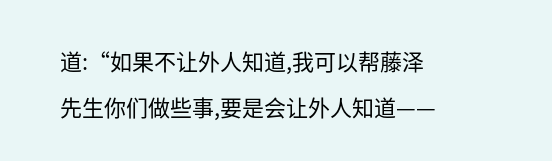道:“如果不让外人知道,我可以帮藤泽先生你们做些事,要是会让外人知道——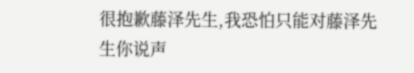很抱歉藤泽先生,我恐怕只能对藤泽先生你说声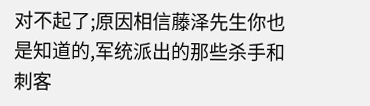对不起了;原因相信藤泽先生你也是知道的,军统派出的那些杀手和刺客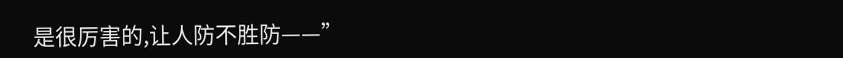是很厉害的,让人防不胜防——”